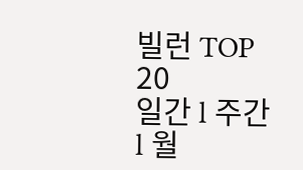빌런 TOP 20
일간 l 주간 l 월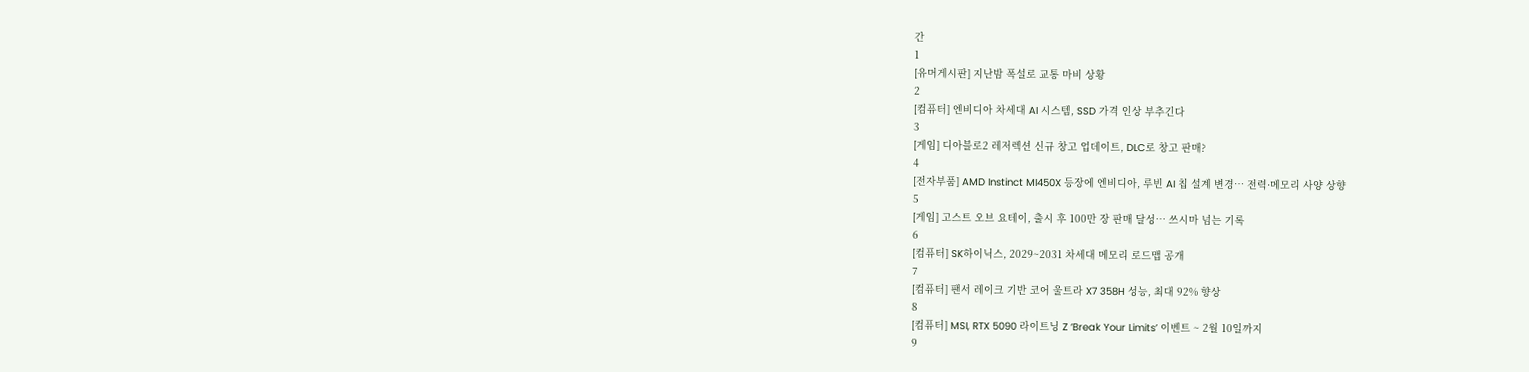간
1
[유머게시판] 지난밤 폭설로 교통 마비 상황
2
[컴퓨터] 엔비디아 차세대 AI 시스템, SSD 가격 인상 부추긴다
3
[게임] 디아블로2 레저렉션 신규 창고 업데이트, DLC로 창고 판매?
4
[전자부품] AMD Instinct MI450X 등장에 엔비디아, 루빈 AI 칩 설계 변경… 전력·메모리 사양 상향
5
[게임] 고스트 오브 요테이, 출시 후 100만 장 판매 달성… 쓰시마 넘는 기록
6
[컴퓨터] SK하이닉스, 2029~2031 차세대 메모리 로드맵 공개
7
[컴퓨터] 팬서 레이크 기반 코어 울트라 X7 358H 성능, 최대 92% 향상
8
[컴퓨터] MSI, RTX 5090 라이트닝 Z ‘Break Your Limits’ 이벤트 ~ 2월 10일까지
9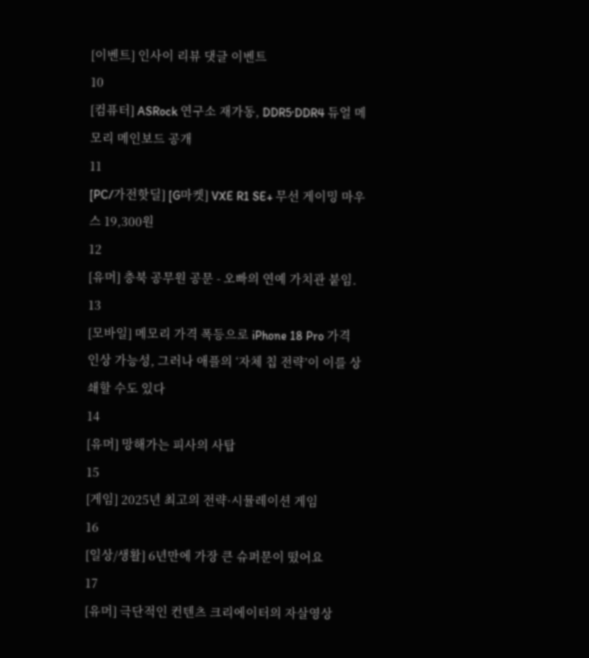[이벤트] 인사이 리뷰 댓글 이벤트
10
[컴퓨터] ASRock 연구소 재가동, DDR5·DDR4 듀얼 메모리 메인보드 공개
11
[PC/가전핫딜] [G마켓] VXE R1 SE+ 무선 게이밍 마우스 19,300원
12
[유머] 충북 공무원 공문 - 오빠의 연예 가치관 붙임.
13
[모바일] 메모리 가격 폭등으로 iPhone 18 Pro 가격 인상 가능성, 그러나 애플의 ‘자체 칩 전략’이 이를 상쇄할 수도 있다
14
[유머] 망해가는 피사의 사탑
15
[게임] 2025년 최고의 전략·시뮬레이션 게임
16
[일상/생활] 6년만에 가장 큰 슈퍼문이 떴어요
17
[유머] 극단적인 컨텐츠 크리에이터의 자살영상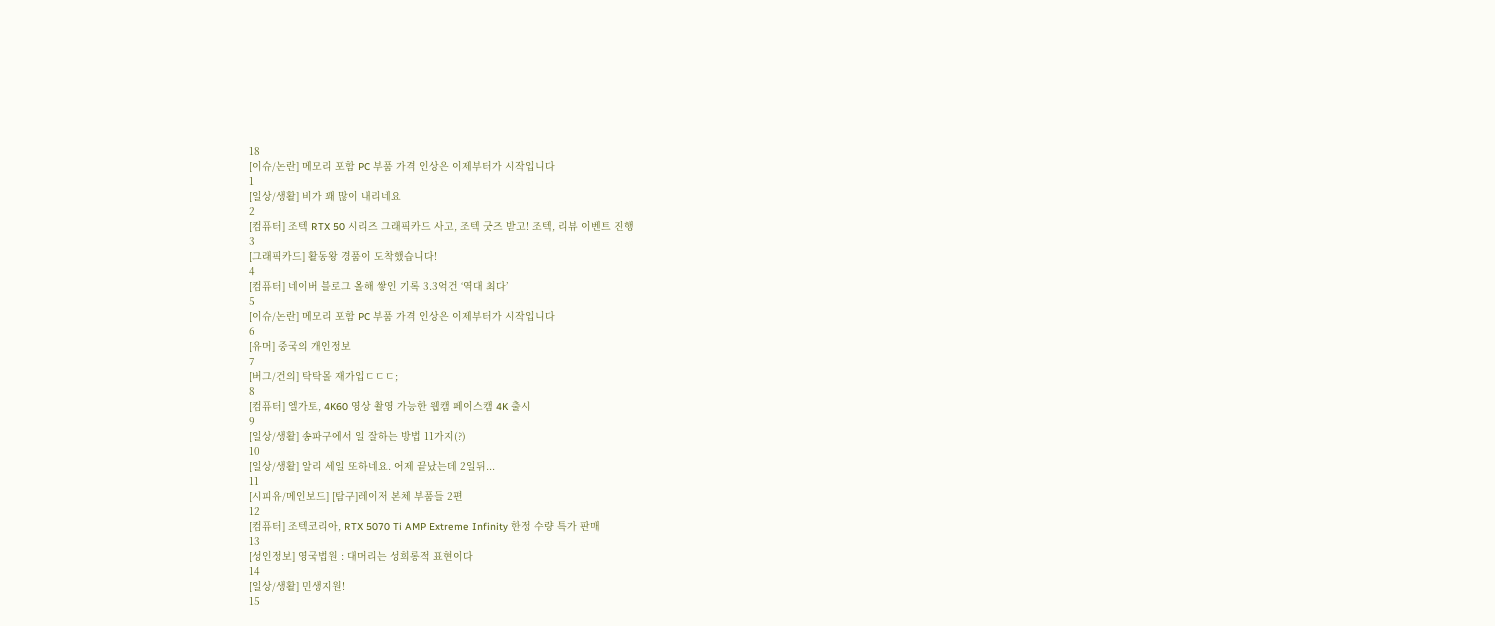18
[이슈/논란] 메모리 포함 PC 부품 가격 인상은 이제부터가 시작입니다
1
[일상/생활] 비가 꽤 많이 내리네요
2
[컴퓨터] 조텍 RTX 50 시리즈 그래픽카드 사고, 조텍 굿즈 받고! 조텍, 리뷰 이벤트 진행
3
[그래픽카드] 활동왕 경품이 도착했습니다!
4
[컴퓨터] 네이버 블로그 올해 쌓인 기록 3.3억건 ‘역대 최다’
5
[이슈/논란] 메모리 포함 PC 부품 가격 인상은 이제부터가 시작입니다
6
[유머] 중국의 개인정보
7
[버그/건의] 탁탁몰 재가입ㄷㄷㄷ;
8
[컴퓨터] 엘가토, 4K60 영상 촬영 가능한 웹캠 페이스캠 4K 출시
9
[일상/생활] 송파구에서 일 잘하는 방법 11가지(?)
10
[일상/생활] 알리 세일 또하네요. 어제 끝났는데 2일뒤...
11
[시피유/메인보드] [탐구]레이저 본체 부품들 2편
12
[컴퓨터] 조텍코리아, RTX 5070 Ti AMP Extreme Infinity 한정 수량 특가 판매
13
[성인정보] 영국법원 : 대머리는 성희롱적 표현이다
14
[일상/생활] 민생지원!
15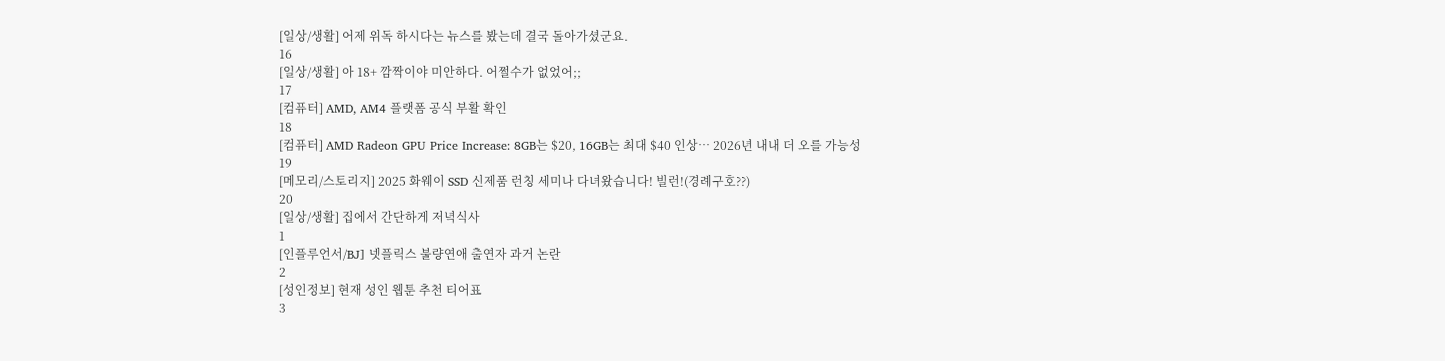[일상/생활] 어제 위독 하시다는 뉴스를 봤는데 결국 돌아가셨군요.
16
[일상/생활] 아 18+ 깜짝이야 미안하다. 어쩔수가 없었어;;
17
[컴퓨터] AMD, AM4 플랫폼 공식 부활 확인
18
[컴퓨터] AMD Radeon GPU Price Increase: 8GB는 $20, 16GB는 최대 $40 인상… 2026년 내내 더 오를 가능성
19
[메모리/스토리지] 2025 화웨이 SSD 신제품 런칭 세미나 다녀왔습니다! 빌런!(경례구호??)
20
[일상/생활] 집에서 간단하게 저녁식사
1
[인플루언서/BJ] 넷플릭스 불량연애 출연자 과거 논란
2
[성인정보] 현재 성인 웹툰 추천 티어표
3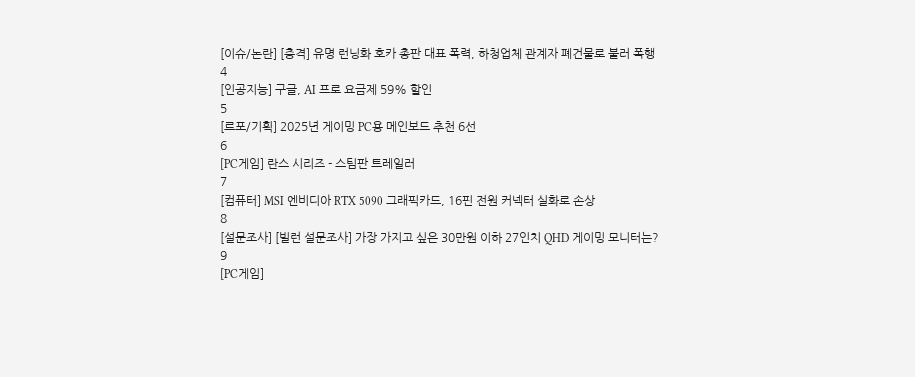[이슈/논란] [충격] 유명 런닝화 호카 총판 대표 폭력, 하청업체 관계자 폐건물로 불러 폭행
4
[인공지능] 구글, AI 프로 요금제 59% 할인
5
[르포/기획] 2025년 게이밍 PC용 메인보드 추천 6선
6
[PC게임] 란스 시리즈 - 스팀판 트레일러
7
[컴퓨터] MSI 엔비디아 RTX 5090 그래픽카드, 16핀 전원 커넥터 실화로 손상
8
[설문조사] [빌런 설문조사] 가장 가지고 싶은 30만원 이하 27인치 QHD 게이밍 모니터는?
9
[PC게임]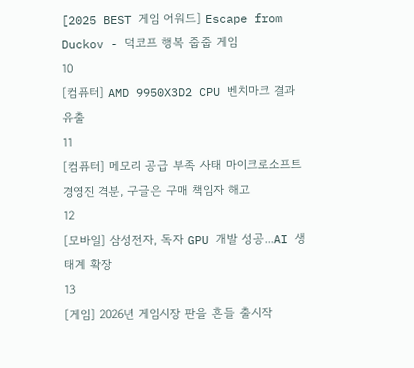[2025 BEST 게임 어워드] Escape from Duckov - 덕코프 행복 줍줍 게임
10
[컴퓨터] AMD 9950X3D2 CPU 벤치마크 결과 유출
11
[컴퓨터] 메모리 공급 부족 사태 마이크로소프트 경영진 격분, 구글은 구매 책임자 해고
12
[모바일] 삼성전자, 독자 GPU 개발 성공...AI 생태계 확장
13
[게임] 2026년 게임시장 판을 흔들 출시작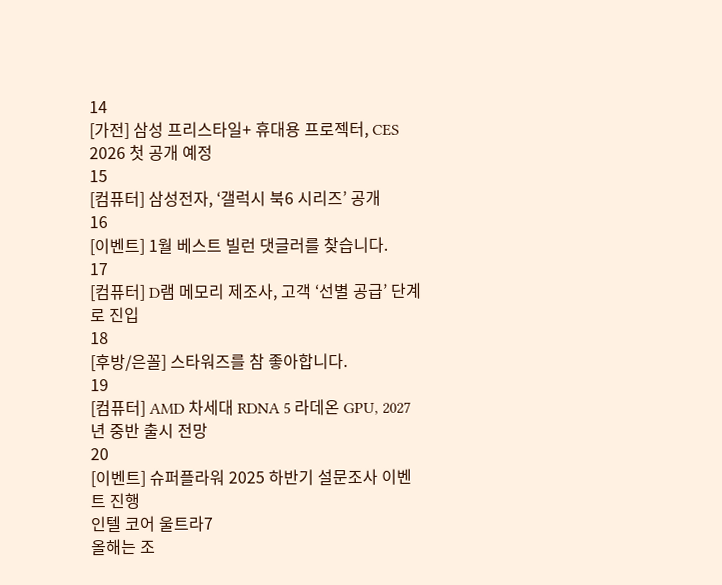14
[가전] 삼성 프리스타일+ 휴대용 프로젝터, CES 2026 첫 공개 예정
15
[컴퓨터] 삼성전자, ‘갤럭시 북6 시리즈’ 공개
16
[이벤트] 1월 베스트 빌런 댓글러를 찾습니다.
17
[컴퓨터] D램 메모리 제조사, 고객 ‘선별 공급’ 단계로 진입
18
[후방/은꼴] 스타워즈를 참 좋아합니다.
19
[컴퓨터] AMD 차세대 RDNA 5 라데온 GPU, 2027년 중반 출시 전망
20
[이벤트] 슈퍼플라워 2025 하반기 설문조사 이벤트 진행
인텔 코어 울트라7
올해는 조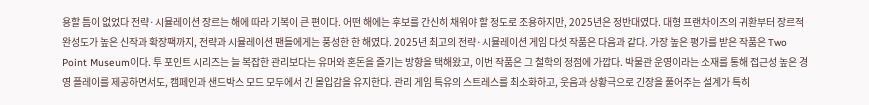용할 틈이 없었다 전략·시뮬레이션 장르는 해에 따라 기복이 큰 편이다. 어떤 해에는 후보를 간신히 채워야 할 정도로 조용하지만, 2025년은 정반대였다. 대형 프랜차이즈의 귀환부터 장르적 완성도가 높은 신작과 확장팩까지, 전략과 시뮬레이션 팬들에게는 풍성한 한 해였다. 2025년 최고의 전략·시뮬레이션 게임 다섯 작품은 다음과 같다. 가장 높은 평가를 받은 작품은 Two Point Museum이다. 투 포인트 시리즈는 늘 복잡한 관리보다는 유머와 혼돈을 즐기는 방향을 택해왔고, 이번 작품은 그 철학의 정점에 가깝다. 박물관 운영이라는 소재를 통해 접근성 높은 경영 플레이를 제공하면서도, 캠페인과 샌드박스 모드 모두에서 긴 몰입감을 유지한다. 관리 게임 특유의 스트레스를 최소화하고, 웃음과 상황극으로 긴장을 풀어주는 설계가 특히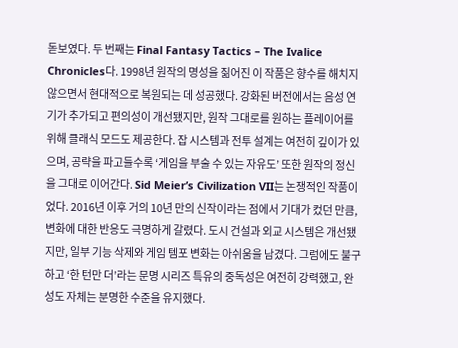돋보였다. 두 번째는 Final Fantasy Tactics – The Ivalice Chronicles다. 1998년 원작의 명성을 짊어진 이 작품은 향수를 해치지 않으면서 현대적으로 복원되는 데 성공했다. 강화된 버전에서는 음성 연기가 추가되고 편의성이 개선됐지만, 원작 그대로를 원하는 플레이어를 위해 클래식 모드도 제공한다. 잡 시스템과 전투 설계는 여전히 깊이가 있으며, 공략을 파고들수록 ‘게임을 부술 수 있는 자유도’ 또한 원작의 정신을 그대로 이어간다. Sid Meier’s Civilization VII는 논쟁적인 작품이었다. 2016년 이후 거의 10년 만의 신작이라는 점에서 기대가 컸던 만큼, 변화에 대한 반응도 극명하게 갈렸다. 도시 건설과 외교 시스템은 개선됐지만, 일부 기능 삭제와 게임 템포 변화는 아쉬움을 남겼다. 그럼에도 불구하고 ‘한 턴만 더’라는 문명 시리즈 특유의 중독성은 여전히 강력했고, 완성도 자체는 분명한 수준을 유지했다.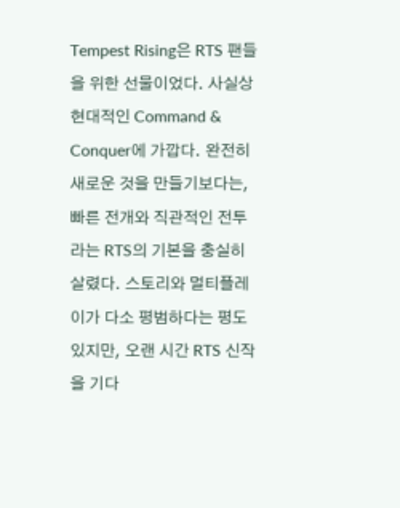Tempest Rising은 RTS 팬들을 위한 선물이었다. 사실상 현대적인 Command & Conquer에 가깝다. 완전히 새로운 것을 만들기보다는, 빠른 전개와 직관적인 전투라는 RTS의 기본을 충실히 살렸다. 스토리와 멀티플레이가 다소 평범하다는 평도 있지만, 오랜 시간 RTS 신작을 기다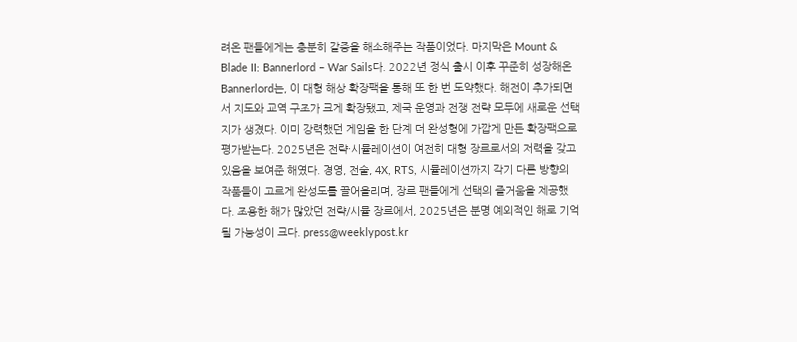려온 팬들에게는 충분히 갈증을 해소해주는 작품이었다. 마지막은 Mount & Blade II: Bannerlord – War Sails다. 2022년 정식 출시 이후 꾸준히 성장해온 Bannerlord는, 이 대형 해상 확장팩을 통해 또 한 번 도약했다. 해전이 추가되면서 지도와 교역 구조가 크게 확장됐고, 제국 운영과 전쟁 전략 모두에 새로운 선택지가 생겼다. 이미 강력했던 게임을 한 단계 더 완성형에 가깝게 만든 확장팩으로 평가받는다. 2025년은 전략·시뮬레이션이 여전히 대형 장르로서의 저력을 갖고 있음을 보여준 해였다. 경영, 전술, 4X, RTS, 시뮬레이션까지 각기 다른 방향의 작품들이 고르게 완성도를 끌어올리며, 장르 팬들에게 선택의 즐거움을 제공했다. 조용한 해가 많았던 전략/시뮬 장르에서, 2025년은 분명 예외적인 해로 기억될 가능성이 크다. press@weeklypost.kr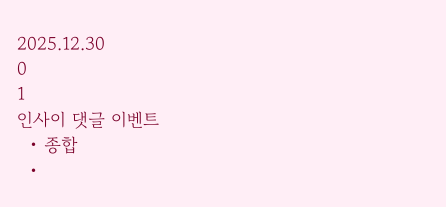2025.12.30
0
1
인사이 댓글 이벤트
  • 종합
  •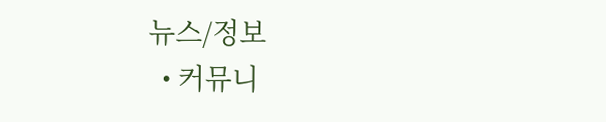뉴스/정보
  • 커뮤니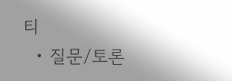티
  • 질문/토론